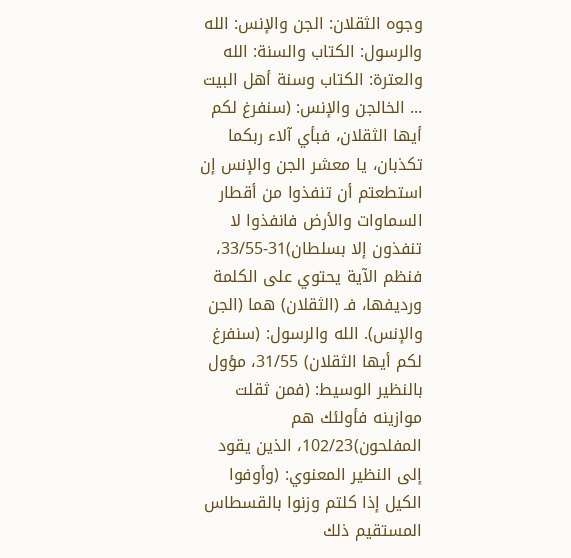وجوه الثقلان: الجن والإنس: الله والرسول: الكتاب والسنة: الله والعترة: الكتاب وسنة أهل البيت ... الخالجن والإنس: (سنفرغ لكم أيها الثقلان، فبأي آلاء ربكما تكذبان، يا معشر الجن والإنس إن استطعتم أن تنفذوا من أقطار السماوات والأرض فانفذوا لا تنفذون إلا بسلطان)31-33/55، فنظم الآية يحتوي على الكلمة ورديفها، فـ (الثقلان) هما (الجن والإنس). الله والرسول: (سنفرغ لكم أيها الثقلان) 31/55، مؤول بالنظير الوسيط: (فمن ثقلت موازينه فأولئك هم المفلحون)102/23، الذين يقود إلى النظير المعنوي: (وأوفوا الكيل إذا كلتم وزنوا بالقسطاس المستقيم ذلك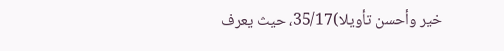خير وأحسن تأويلا)35/17، حيث يعرف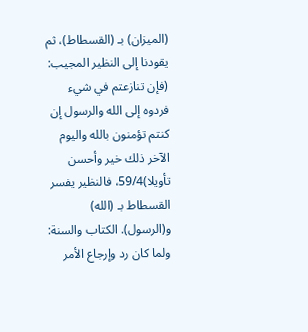(الميزان) بـ (القسطاط)، ثم يقودنا إلى النظير المجيب: (فإن تنازعتم في شيء فردوه إلى الله والرسول إن كنتم تؤمنون بالله واليوم الآخر ذلك خير وأحسن تأويلا)59/4، فالنظير يفسر القسطاط بـ (الله) و(الرسول). الكتاب والسنة: ولما كان رد وإرجاع الأمر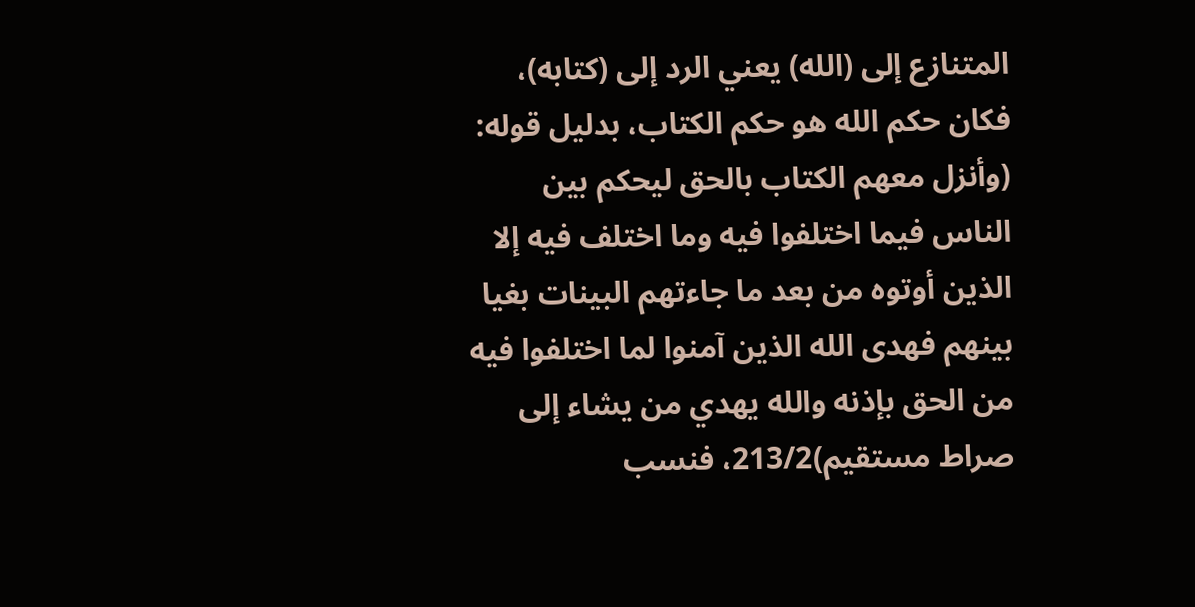المتنازع إلى (الله) يعني الرد إلى (كتابه)، فكان حكم الله هو حكم الكتاب، بدليل قوله: (وأنزل معهم الكتاب بالحق ليحكم بين الناس فيما اختلفوا فيه وما اختلف فيه إلا الذين أوتوه من بعد ما جاءتهم البينات بغيا بينهم فهدى الله الذين آمنوا لما اختلفوا فيه من الحق بإذنه والله يهدي من يشاء إلى صراط مستقيم)213/2، فنسب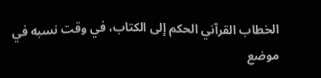الخطاب القرآني الحكم إلى الكتاب، في وقت نسبه في موضع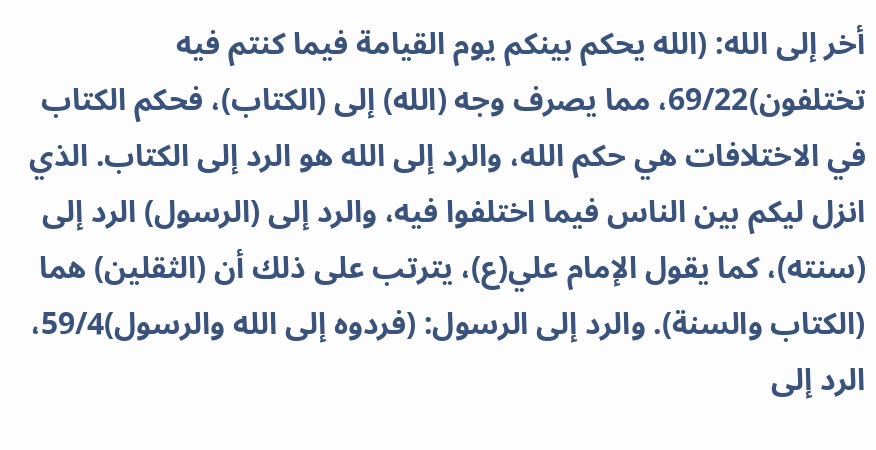أخر إلى الله: (الله يحكم بينكم يوم القيامة فيما كنتم فيه تختلفون)69/22، مما يصرف وجه (الله) إلى (الكتاب)، فحكم الكتاب في الاختلافات هي حكم الله، والرد إلى الله هو الرد إلى الكتاب. الذي انزل ليكم بين الناس فيما اختلفوا فيه، والرد إلى (الرسول) الرد إلى (سنته)، كما يقول الإمام علي(ع)، يترتب على ذلك أن (الثقلين) هما (الكتاب والسنة). والرد إلى الرسول: (فردوه إلى الله والرسول)59/4، الرد إلى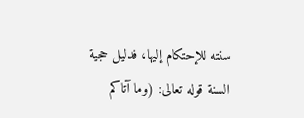سنته للإحتكام إليها، فدليل حجية السنة قوله تعالى: (وما آتاكم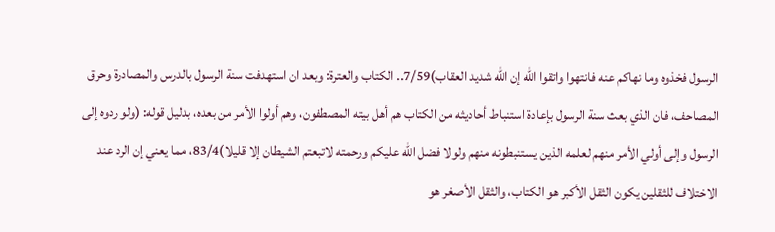الرسول فخذوه وما نهاكم عنه فانتهوا واتقوا الله إن الله شديد العقاب)7/59.. الكتاب والعترة: وبعد ان استهدفت سنة الرسول بالدرس والمصادرة وحرق المصاحف، فان الذي بعث سنة الرسول بإعادة استنباط أحاديثه من الكتاب هم أهل بيته المصطفون، وهم أولوا الأمر من بعده، بدليل قوله: (ولو ردوه إلى الرسول وإلى أولي الأمر منهم لعلمه الذين يستنبطونه منهم ولولا فضل الله عليكم ورحمته لاتبعتم الشيطان إلا قليلا)83/4، مما يعني إن الرد عند الاختلاف للثقلين يكون الثقل الأكبر هو الكتاب، والثقل الأصغر هو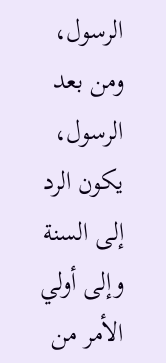الرسول، ومن بعد الرسول، يكون الرد إلى السنة وإلى أولي الأمر من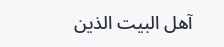آهل البيت الذين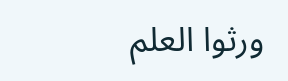ورثوا العلم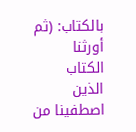بالكتاب: (ثم أورثنا الكتاب الذين اصطفينا من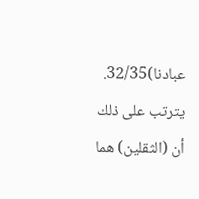عبادنا)32/35. يترتب على ذلك أن (الثقلين) هما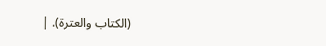(الكتاب والعترة). |